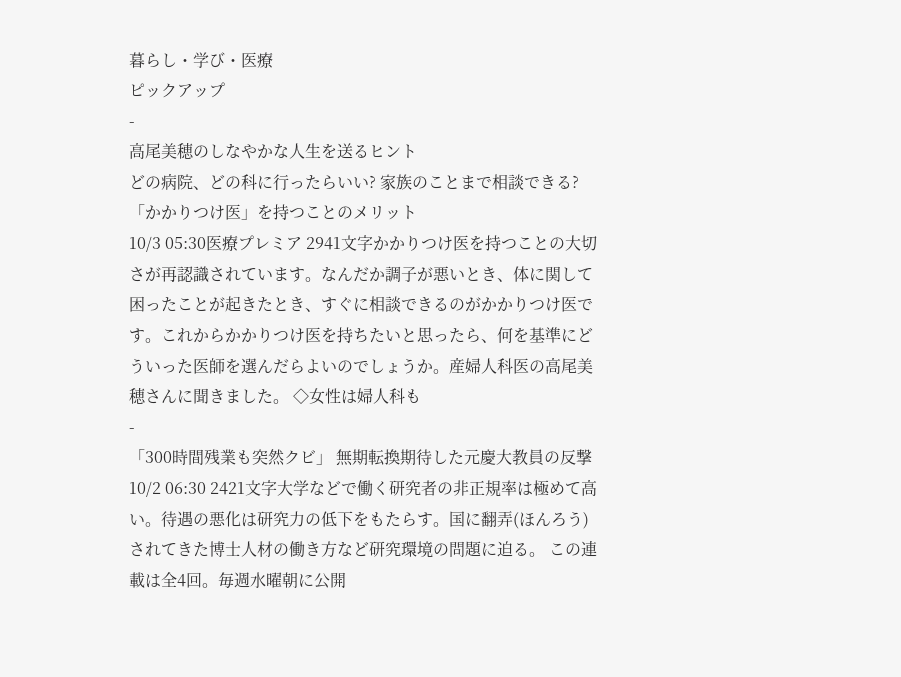暮らし・学び・医療
ピックアップ
-
高尾美穂のしなやかな人生を送るヒント
どの病院、どの科に行ったらいい? 家族のことまで相談できる? 「かかりつけ医」を持つことのメリット
10/3 05:30医療プレミア 2941文字かかりつけ医を持つことの大切さが再認識されています。なんだか調子が悪いとき、体に関して困ったことが起きたとき、すぐに相談できるのがかかりつけ医です。これからかかりつけ医を持ちたいと思ったら、何を基準にどういった医師を選んだらよいのでしょうか。産婦人科医の高尾美穂さんに聞きました。 ◇女性は婦人科も
-
「300時間残業も突然クビ」 無期転換期待した元慶大教員の反撃
10/2 06:30 2421文字大学などで働く研究者の非正規率は極めて高い。待遇の悪化は研究力の低下をもたらす。国に翻弄(ほんろう)されてきた博士人材の働き方など研究環境の問題に迫る。 この連載は全4回。毎週水曜朝に公開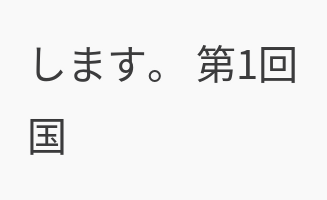します。 第1回 国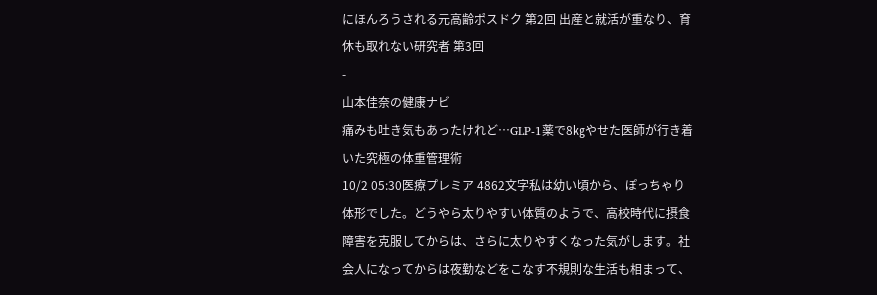にほんろうされる元高齢ポスドク 第2回 出産と就活が重なり、育休も取れない研究者 第3回
-
山本佳奈の健康ナビ
痛みも吐き気もあったけれど…GLP-1薬で8㎏やせた医師が行き着いた究極の体重管理術
10/2 05:30医療プレミア 4862文字私は幼い頃から、ぽっちゃり体形でした。どうやら太りやすい体質のようで、高校時代に摂食障害を克服してからは、さらに太りやすくなった気がします。社会人になってからは夜勤などをこなす不規則な生活も相まって、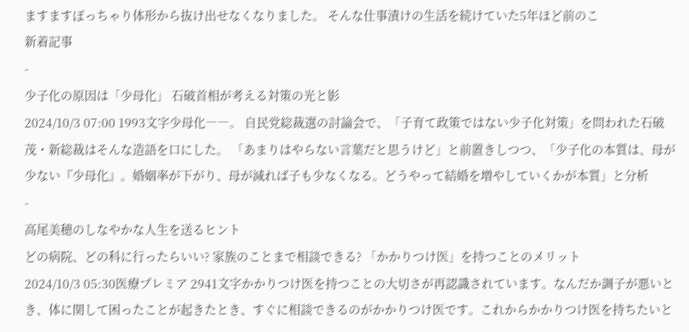ますますぽっちゃり体形から抜け出せなくなりました。 そんな仕事漬けの生活を続けていた5年ほど前のこ
新着記事
-
少子化の原因は「少母化」 石破首相が考える対策の光と影
2024/10/3 07:00 1993文字少母化――。 自民党総裁選の討論会で、「子育て政策ではない少子化対策」を問われた石破茂・新総裁はそんな造語を口にした。 「あまりはやらない言葉だと思うけど」と前置きしつつ、「少子化の本質は、母が少ない『少母化』。婚姻率が下がり、母が減れば子も少なくなる。どうやって結婚を増やしていくかが本質」と分析
-
高尾美穂のしなやかな人生を送るヒント
どの病院、どの科に行ったらいい? 家族のことまで相談できる? 「かかりつけ医」を持つことのメリット
2024/10/3 05:30医療プレミア 2941文字かかりつけ医を持つことの大切さが再認識されています。なんだか調子が悪いとき、体に関して困ったことが起きたとき、すぐに相談できるのがかかりつけ医です。これからかかりつけ医を持ちたいと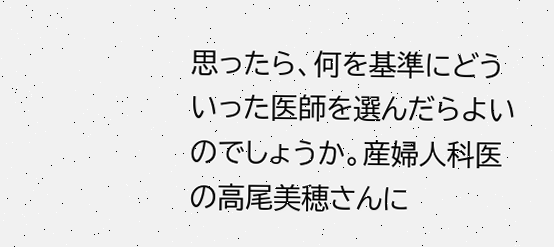思ったら、何を基準にどういった医師を選んだらよいのでしょうか。産婦人科医の高尾美穂さんに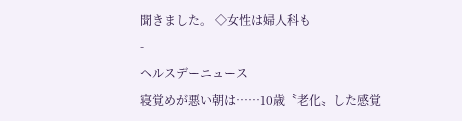聞きました。 ◇女性は婦人科も
-
ヘルスデーニュース
寝覚めが悪い朝は……10歳〝老化〟した感覚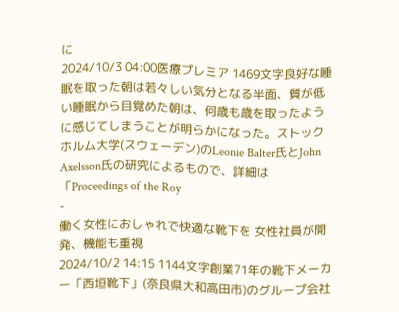に
2024/10/3 04:00医療プレミア 1469文字良好な睡眠を取った朝は若々しい気分となる半面、質が低い睡眠から目覚めた朝は、何歳も歳を取ったように感じてしまうことが明らかになった。ストックホルム大学(スウェーデン)のLeonie Balter氏とJohn Axelsson氏の研究によるもので、詳細は「Proceedings of the Roy
-
働く女性におしゃれで快適な靴下を 女性社員が開発、機能も重視
2024/10/2 14:15 1144文字創業71年の靴下メーカー「西垣靴下」(奈良県大和高田市)のグループ会社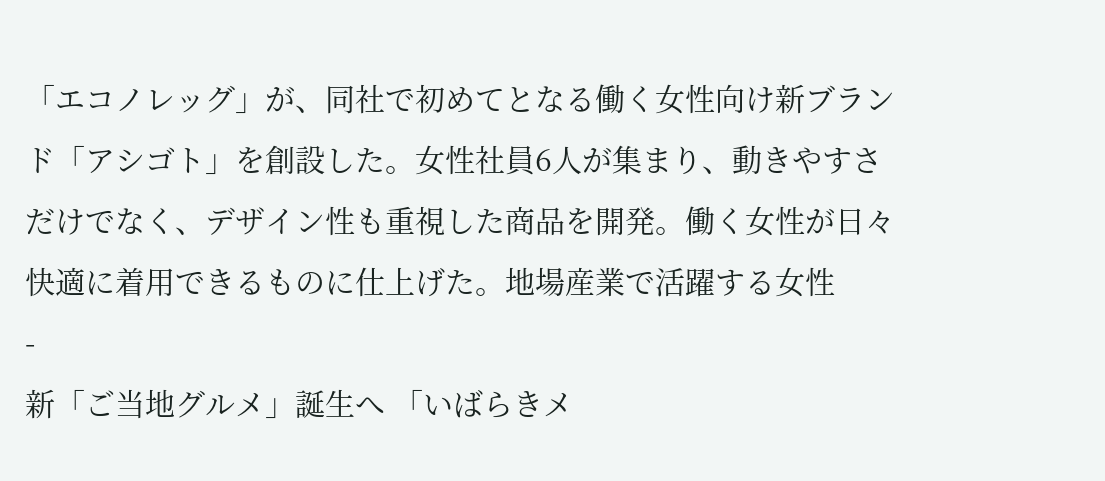「エコノレッグ」が、同社で初めてとなる働く女性向け新ブランド「アシゴト」を創設した。女性社員6人が集まり、動きやすさだけでなく、デザイン性も重視した商品を開発。働く女性が日々快適に着用できるものに仕上げた。地場産業で活躍する女性
-
新「ご当地グルメ」誕生へ 「いばらきメ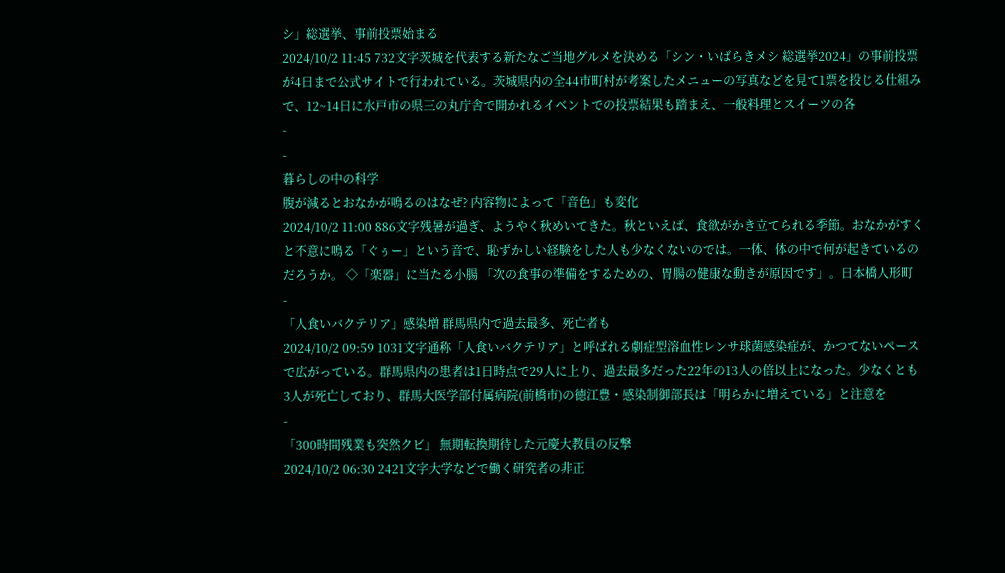シ」総選挙、事前投票始まる
2024/10/2 11:45 732文字茨城を代表する新たなご当地グルメを決める「シン・いばらきメシ 総選挙2024」の事前投票が4日まで公式サイトで行われている。茨城県内の全44市町村が考案したメニューの写真などを見て1票を投じる仕組みで、12~14日に水戸市の県三の丸庁舎で開かれるイベントでの投票結果も踏まえ、一般料理とスイーツの各
-
-
暮らしの中の科学
腹が減るとおなかが鳴るのはなぜ? 内容物によって「音色」も変化
2024/10/2 11:00 886文字残暑が過ぎ、ようやく秋めいてきた。秋といえば、食欲がかき立てられる季節。おなかがすくと不意に鳴る「ぐぅー」という音で、恥ずかしい経験をした人も少なくないのでは。一体、体の中で何が起きているのだろうか。 ◇「楽器」に当たる小腸 「次の食事の準備をするための、胃腸の健康な動きが原因です」。日本橋人形町
-
「人食いバクテリア」感染増 群馬県内で過去最多、死亡者も
2024/10/2 09:59 1031文字通称「人食いバクテリア」と呼ばれる劇症型溶血性レンサ球菌感染症が、かつてないペースで広がっている。群馬県内の患者は1日時点で29人に上り、過去最多だった22年の13人の倍以上になった。少なくとも3人が死亡しており、群馬大医学部付属病院(前橋市)の徳江豊・感染制御部長は「明らかに増えている」と注意を
-
「300時間残業も突然クビ」 無期転換期待した元慶大教員の反撃
2024/10/2 06:30 2421文字大学などで働く研究者の非正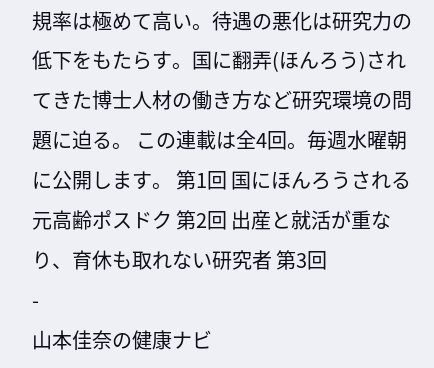規率は極めて高い。待遇の悪化は研究力の低下をもたらす。国に翻弄(ほんろう)されてきた博士人材の働き方など研究環境の問題に迫る。 この連載は全4回。毎週水曜朝に公開します。 第1回 国にほんろうされる元高齢ポスドク 第2回 出産と就活が重なり、育休も取れない研究者 第3回
-
山本佳奈の健康ナビ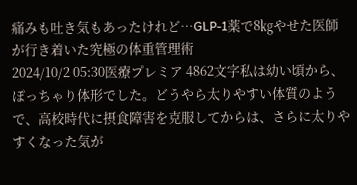痛みも吐き気もあったけれど…GLP-1薬で8㎏やせた医師が行き着いた究極の体重管理術
2024/10/2 05:30医療プレミア 4862文字私は幼い頃から、ぽっちゃり体形でした。どうやら太りやすい体質のようで、高校時代に摂食障害を克服してからは、さらに太りやすくなった気が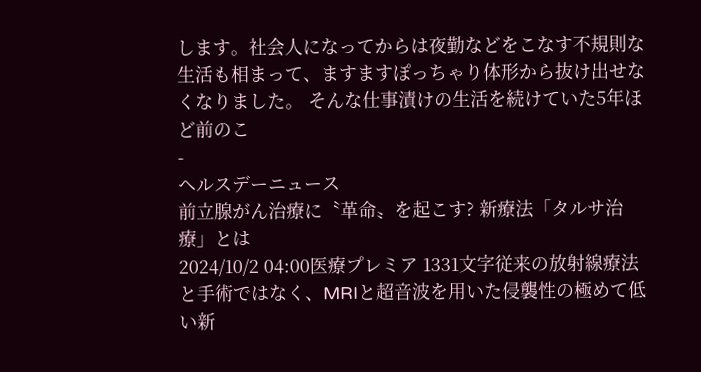します。社会人になってからは夜勤などをこなす不規則な生活も相まって、ますますぽっちゃり体形から抜け出せなくなりました。 そんな仕事漬けの生活を続けていた5年ほど前のこ
-
ヘルスデーニュース
前立腺がん治療に〝革命〟を起こす? 新療法「タルサ治療」とは
2024/10/2 04:00医療プレミア 1331文字従来の放射線療法と手術ではなく、MRIと超音波を用いた侵襲性の極めて低い新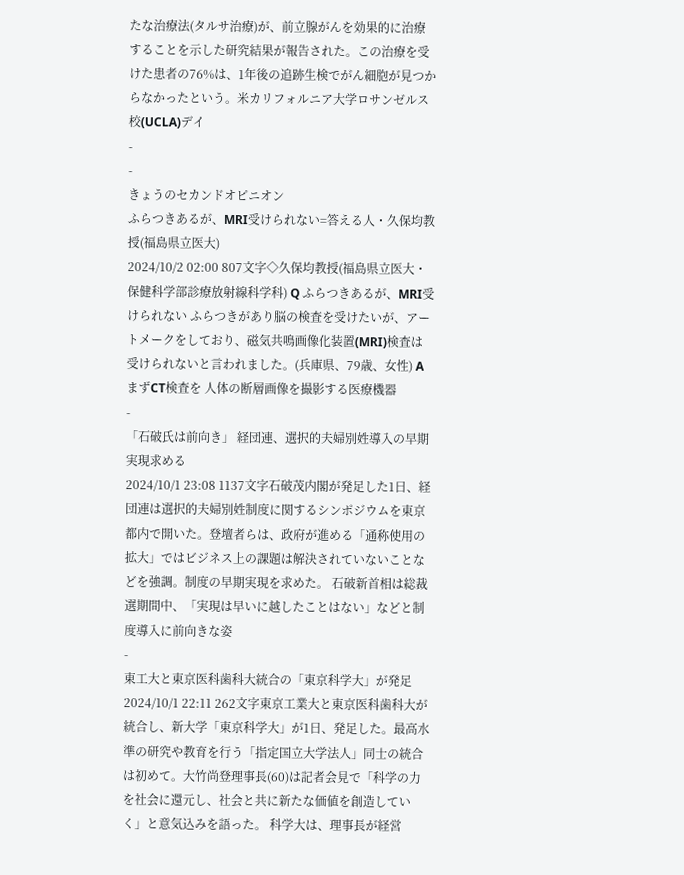たな治療法(タルサ治療)が、前立腺がんを効果的に治療することを示した研究結果が報告された。この治療を受けた患者の76%は、1年後の追跡生検でがん細胞が見つからなかったという。米カリフォルニア大学ロサンゼルス校(UCLA)デイ
-
-
きょうのセカンドオピニオン
ふらつきあるが、MRI受けられない=答える人・久保均教授(福島県立医大)
2024/10/2 02:00 807文字◇久保均教授(福島県立医大・保健科学部診療放射線科学科) Q ふらつきあるが、MRI受けられない ふらつきがあり脳の検査を受けたいが、アートメークをしており、磁気共鳴画像化装置(MRI)検査は受けられないと言われました。(兵庫県、79歳、女性) A まずCT検査を 人体の断層画像を撮影する医療機器
-
「石破氏は前向き」 経団連、選択的夫婦別姓導入の早期実現求める
2024/10/1 23:08 1137文字石破茂内閣が発足した1日、経団連は選択的夫婦別姓制度に関するシンポジウムを東京都内で開いた。登壇者らは、政府が進める「通称使用の拡大」ではビジネス上の課題は解決されていないことなどを強調。制度の早期実現を求めた。 石破新首相は総裁選期間中、「実現は早いに越したことはない」などと制度導入に前向きな姿
-
東工大と東京医科歯科大統合の「東京科学大」が発足
2024/10/1 22:11 262文字東京工業大と東京医科歯科大が統合し、新大学「東京科学大」が1日、発足した。最高水準の研究や教育を行う「指定国立大学法人」同士の統合は初めて。大竹尚登理事長(60)は記者会見で「科学の力を社会に還元し、社会と共に新たな価値を創造していく」と意気込みを語った。 科学大は、理事長が経営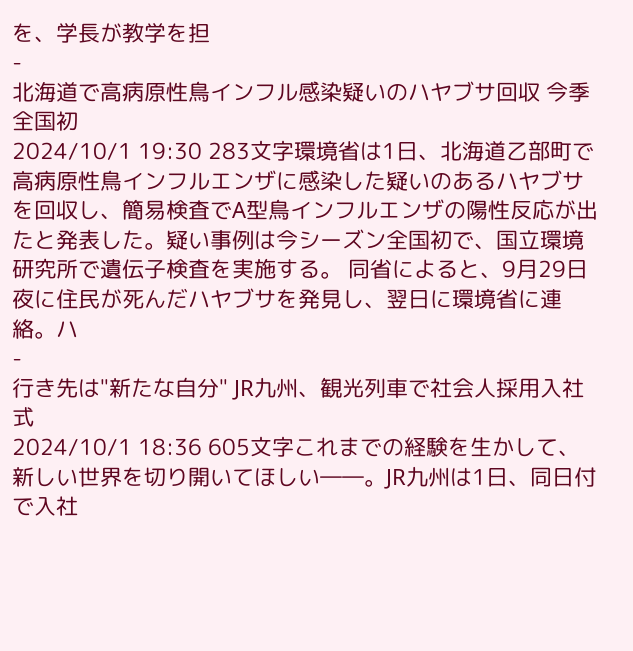を、学長が教学を担
-
北海道で高病原性鳥インフル感染疑いのハヤブサ回収 今季全国初
2024/10/1 19:30 283文字環境省は1日、北海道乙部町で高病原性鳥インフルエンザに感染した疑いのあるハヤブサを回収し、簡易検査でA型鳥インフルエンザの陽性反応が出たと発表した。疑い事例は今シーズン全国初で、国立環境研究所で遺伝子検査を実施する。 同省によると、9月29日夜に住民が死んだハヤブサを発見し、翌日に環境省に連絡。ハ
-
行き先は"新たな自分" JR九州、観光列車で社会人採用入社式
2024/10/1 18:36 605文字これまでの経験を生かして、新しい世界を切り開いてほしい――。JR九州は1日、同日付で入社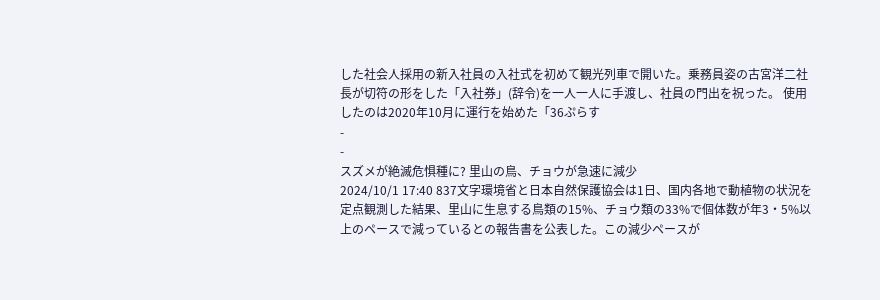した社会人採用の新入社員の入社式を初めて観光列車で開いた。乗務員姿の古宮洋二社長が切符の形をした「入社券」(辞令)を一人一人に手渡し、社員の門出を祝った。 使用したのは2020年10月に運行を始めた「36ぷらす
-
-
スズメが絶滅危惧種に? 里山の鳥、チョウが急速に減少
2024/10/1 17:40 837文字環境省と日本自然保護協会は1日、国内各地で動植物の状況を定点観測した結果、里山に生息する鳥類の15%、チョウ類の33%で個体数が年3・5%以上のペースで減っているとの報告書を公表した。この減少ペースが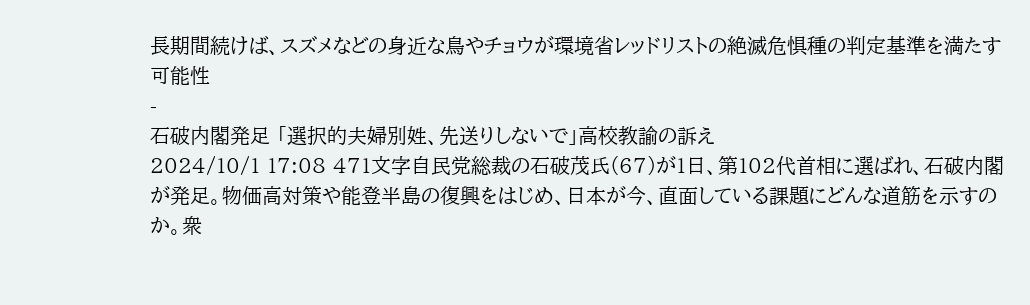長期間続けば、スズメなどの身近な鳥やチョウが環境省レッドリストの絶滅危惧種の判定基準を満たす可能性
-
石破内閣発足 「選択的夫婦別姓、先送りしないで」高校教諭の訴え
2024/10/1 17:08 471文字自民党総裁の石破茂氏(67)が1日、第102代首相に選ばれ、石破内閣が発足。物価高対策や能登半島の復興をはじめ、日本が今、直面している課題にどんな道筋を示すのか。衆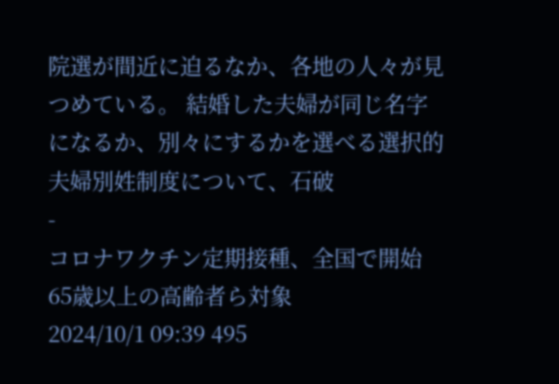院選が間近に迫るなか、各地の人々が見つめている。 結婚した夫婦が同じ名字になるか、別々にするかを選べる選択的夫婦別姓制度について、石破
-
コロナワクチン定期接種、全国で開始 65歳以上の高齢者ら対象
2024/10/1 09:39 495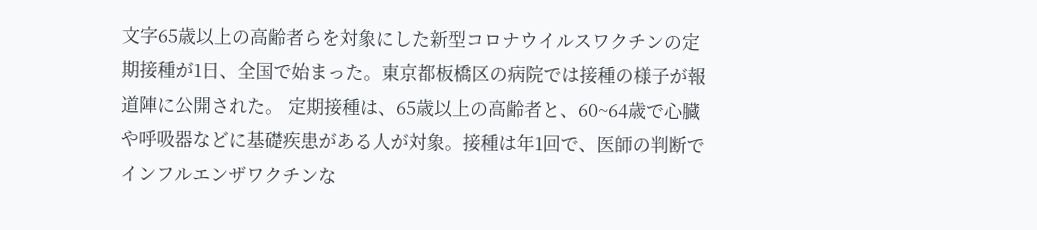文字65歳以上の高齢者らを対象にした新型コロナウイルスワクチンの定期接種が1日、全国で始まった。東京都板橋区の病院では接種の様子が報道陣に公開された。 定期接種は、65歳以上の高齢者と、60~64歳で心臓や呼吸器などに基礎疾患がある人が対象。接種は年1回で、医師の判断でインフルエンザワクチンな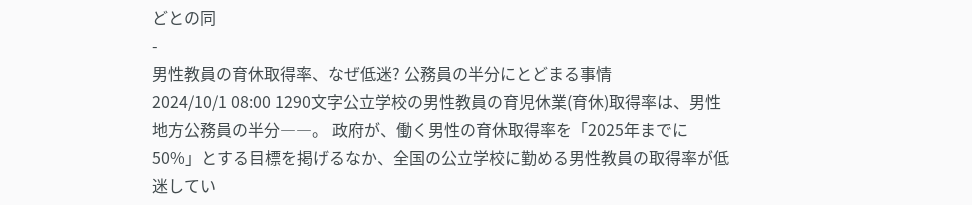どとの同
-
男性教員の育休取得率、なぜ低迷? 公務員の半分にとどまる事情
2024/10/1 08:00 1290文字公立学校の男性教員の育児休業(育休)取得率は、男性地方公務員の半分――。 政府が、働く男性の育休取得率を「2025年までに50%」とする目標を掲げるなか、全国の公立学校に勤める男性教員の取得率が低迷してい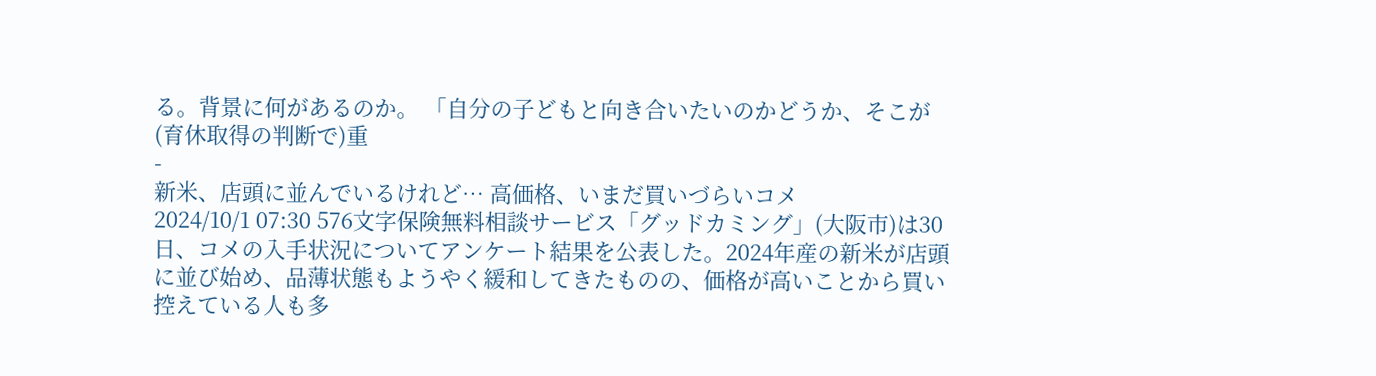る。背景に何があるのか。 「自分の子どもと向き合いたいのかどうか、そこが(育休取得の判断で)重
-
新米、店頭に並んでいるけれど… 高価格、いまだ買いづらいコメ
2024/10/1 07:30 576文字保険無料相談サービス「グッドカミング」(大阪市)は30日、コメの入手状況についてアンケート結果を公表した。2024年産の新米が店頭に並び始め、品薄状態もようやく緩和してきたものの、価格が高いことから買い控えている人も多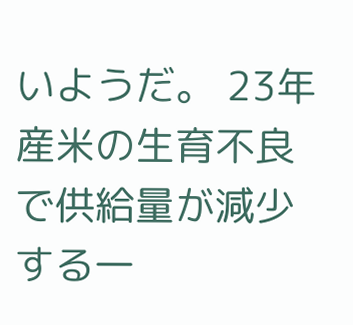いようだ。 23年産米の生育不良で供給量が減少する一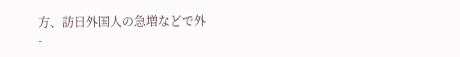方、訪日外国人の急増などで外
-